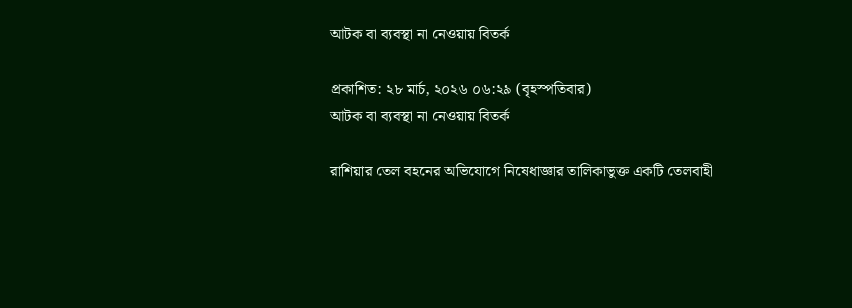আটক বা ব্যবস্থা না নেওয়ায় বিতর্ক

প্রকাশিত: ২৮ মার্চ, ২০২৬ ০৬:২৯ (বৃহস্পতিবার)
আটক বা ব্যবস্থা না নেওয়ায় বিতর্ক

রাশিয়ার তেল বহনের অভিযোগে নিষেধাজ্ঞার তালিকাভুক্ত একটি তেলবাহী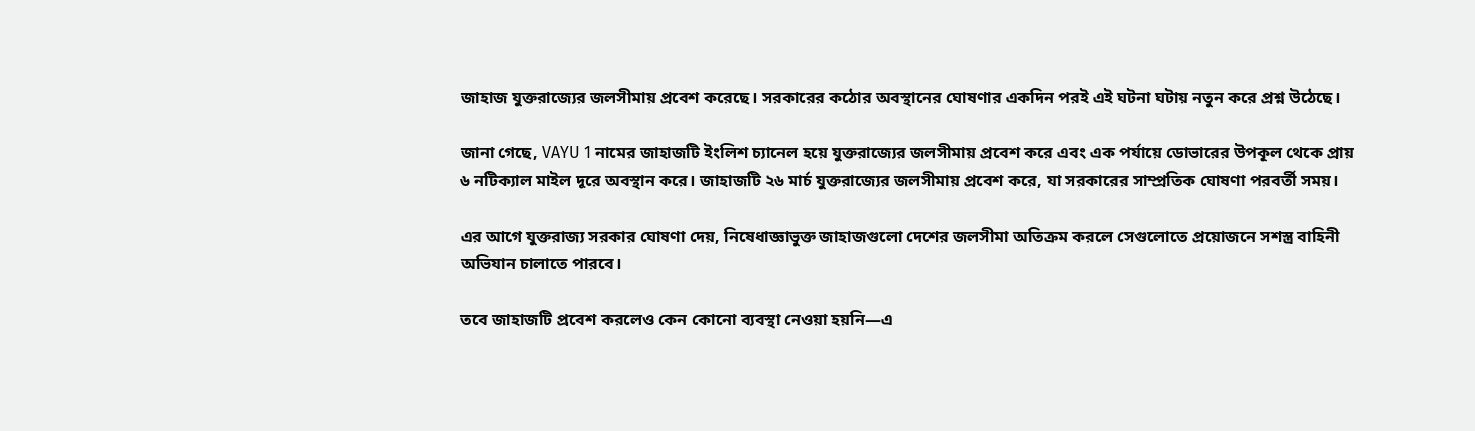জাহাজ যুক্তরাজ্যের জলসীমায় প্রবেশ করেছে। সরকারের কঠোর অবস্থানের ঘোষণার একদিন পরই এই ঘটনা ঘটায় নতুন করে প্রশ্ন উঠেছে।

জানা গেছে, VAYU 1 নামের জাহাজটি ইংলিশ চ্যানেল হয়ে যুক্তরাজ্যের জলসীমায় প্রবেশ করে এবং এক পর্যায়ে ডোভারের উপকূল থেকে প্রায় ৬ নটিক্যাল মাইল দূরে অবস্থান করে। জাহাজটি ২৬ মার্চ যুক্তরাজ্যের জলসীমায় প্রবেশ করে, যা সরকারের সাম্প্রতিক ঘোষণা পরবর্তী সময়।

এর আগে যুক্তরাজ্য সরকার ঘোষণা দেয়, নিষেধাজ্ঞাভুক্ত জাহাজগুলো দেশের জলসীমা অতিক্রম করলে সেগুলোতে প্রয়োজনে সশস্ত্র বাহিনী অভিযান চালাতে পারবে।

তবে জাহাজটি প্রবেশ করলেও কেন কোনো ব্যবস্থা নেওয়া হয়নি—এ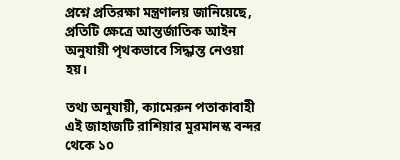প্রশ্নে প্রতিরক্ষা মন্ত্রণালয় জানিয়েছে, প্রতিটি ক্ষেত্রে আন্তর্জাতিক আইন অনুযায়ী পৃথকভাবে সিদ্ধান্ত নেওয়া হয়।

তথ্য অনুযায়ী, ক্যামেরুন পতাকাবাহী এই জাহাজটি রাশিয়ার মুরমানস্ক বন্দর থেকে ১০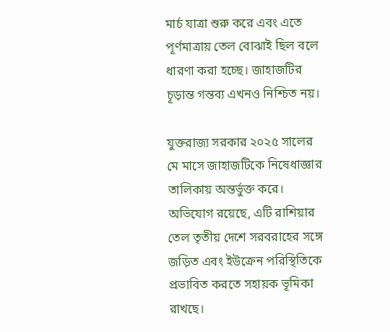মার্চ যাত্রা শুরু করে এবং এতে পূর্ণমাত্রায় তেল বোঝাই ছিল বলে ধারণা করা হচ্ছে। জাহাজটির চূড়ান্ত গন্তব্য এখনও নিশ্চিত নয়।

যুক্তরাজ্য সরকার ২০২৫ সালের মে মাসে জাহাজটিকে নিষেধাজ্ঞার তালিকায় অন্তর্ভুক্ত করে। অভিযোগ রয়েছে, এটি রাশিয়ার তেল তৃতীয় দেশে সরবরাহের সঙ্গে জড়িত এবং ইউক্রেন পরিস্থিতিকে প্রভাবিত করতে সহায়ক ভূমিকা রাখছে।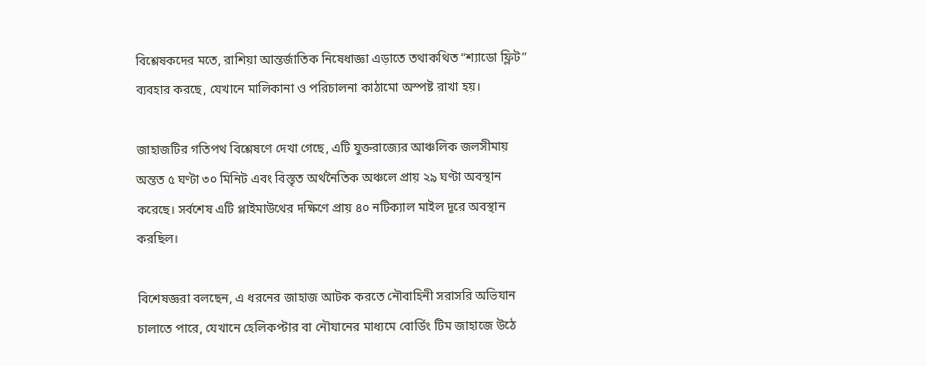বিশ্লেষকদের মতে, রাশিয়া আন্তর্জাতিক নিষেধাজ্ঞা এড়াতে তথাকথিত “শ্যাডো ফ্লিট” ব্যবহার করছে, যেখানে মালিকানা ও পরিচালনা কাঠামো অস্পষ্ট রাখা হয়।

জাহাজটির গতিপথ বিশ্লেষণে দেখা গেছে, এটি যুক্তরাজ্যের আঞ্চলিক জলসীমায় অন্তত ৫ ঘণ্টা ৩০ মিনিট এবং বিস্তৃত অর্থনৈতিক অঞ্চলে প্রায় ২৯ ঘণ্টা অবস্থান করেছে। সর্বশেষ এটি প্লাইমাউথের দক্ষিণে প্রায় ৪০ নটিক্যাল মাইল দূরে অবস্থান করছিল।

বিশেষজ্ঞরা বলছেন, এ ধরনের জাহাজ আটক করতে নৌবাহিনী সরাসরি অভিযান চালাতে পারে, যেখানে হেলিকপ্টার বা নৌযানের মাধ্যমে বোর্ডিং টিম জাহাজে উঠে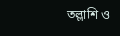তল্লাশি ও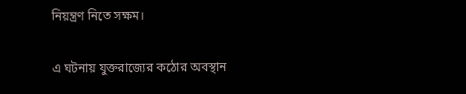নিয়ন্ত্রণ নিতে সক্ষম।

এ ঘটনায় যুক্তরাজ্যের কঠোর অবস্থান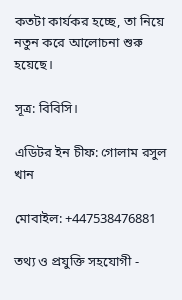কতটা কার্যকর হচ্ছে, তা নিয়ে নতুন করে আলোচনা শুরু হয়েছে।

সূত্র: বিবিসি।

এডিটর ইন চীফ: গোলাম রসুল খান

মোবাইল: +447538476881

তথ্য ও প্রযুক্তি সহযোগী -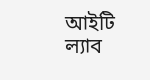আইটি ল্যাব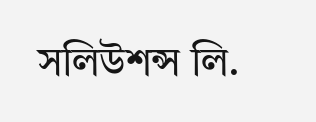সলিউশন্স লি.